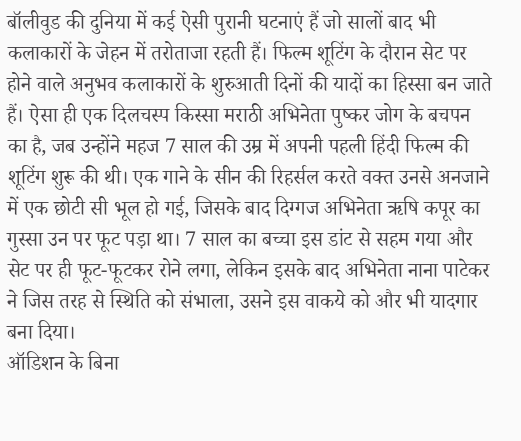बॉलीवुड की दुनिया में कई ऐसी पुरानी घटनाएं हैं जो सालों बाद भी कलाकारों के जेहन में तरोताजा रहती हैं। फिल्म शूटिंग के दौरान सेट पर होने वाले अनुभव कलाकारों के शुरुआती दिनों की यादों का हिस्सा बन जाते हैं। ऐसा ही एक दिलचस्प किस्सा मराठी अभिनेता पुष्कर जोग के बचपन का है, जब उन्होंने महज 7 साल की उम्र में अपनी पहली हिंदी फिल्म की शूटिंग शुरू की थी। एक गाने के सीन की रिहर्सल करते वक्त उनसे अनजाने में एक छोटी सी भूल हो गई, जिसके बाद दिग्गज अभिनेता ऋषि कपूर का गुस्सा उन पर फूट पड़ा था। 7 साल का बच्चा इस डांट से सहम गया और सेट पर ही फूट-फूटकर रोने लगा, लेकिन इसके बाद अभिनेता नाना पाटेकर ने जिस तरह से स्थिति को संभाला, उसने इस वाकये को और भी यादगार बना दिया।
ऑडिशन के बिना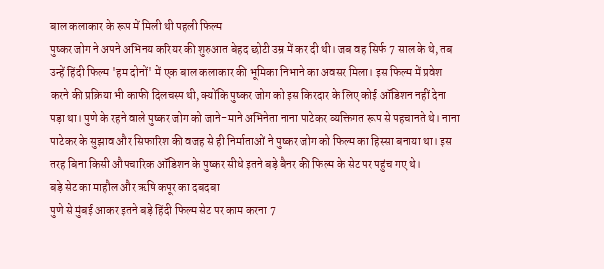बाल कलाकार के रूप में मिली थी पहली फिल्म
पुष्कर जोग ने अपने अभिनय करियर की शुरुआत बेहद छोटी उम्र में कर दी थी। जब वह सिर्फ 7 साल के थे, तब उन्हें हिंदी फिल्म 'हम दोनों' में एक बाल कलाकार की भूमिका निभाने का अवसर मिला। इस फिल्म में प्रवेश करने की प्रक्रिया भी काफी दिलचस्प थी, क्योंकि पुष्कर जोग को इस किरदार के लिए कोई ऑडिशन नहीं देना पड़ा था। पुणे के रहने वाले पुष्कर जोग को जाने-माने अभिनेता नाना पाटेकर व्यक्तिगत रूप से पहचानते थे। नाना पाटेकर के सुझाव और सिफारिश की वजह से ही निर्माताओं ने पुष्कर जोग को फिल्म का हिस्सा बनाया था। इस तरह बिना किसी औपचारिक ऑडिशन के पुष्कर सीधे इतने बड़े बैनर की फिल्म के सेट पर पहुंच गए थे।
बड़े सेट का माहौल और ऋषि कपूर का दबदबा
पुणे से मुंबई आकर इतने बड़े हिंदी फिल्म सेट पर काम करना 7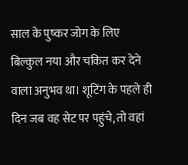साल के पुष्कर जोग के लिए बिल्कुल नया और चकित कर देने वाला अनुभव था। शूटिंग के पहले ही दिन जब वह सेट पर पहुंचे, तो वहां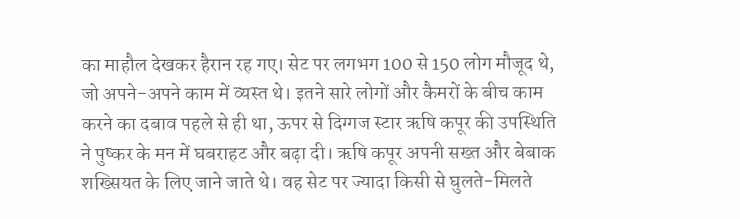का माहौल देखकर हैरान रह गए। सेट पर लगभग 100 से 150 लोग मौजूद थे, जो अपने-अपने काम में व्यस्त थे। इतने सारे लोगों और कैमरों के बीच काम करने का दबाव पहले से ही था, ऊपर से दिग्गज स्टार ऋषि कपूर की उपस्थिति ने पुष्कर के मन में घबराहट और बढ़ा दी। ऋषि कपूर अपनी सख्त और बेबाक शख्सियत के लिए जाने जाते थे। वह सेट पर ज्यादा किसी से घुलते-मिलते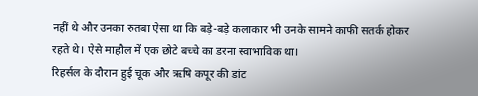नहीं थे और उनका रुतबा ऐसा था कि बड़े-बड़े कलाकार भी उनके सामने काफी सतर्क होकर रहते थे। ऐसे माहौल में एक छोटे बच्चे का डरना स्वाभाविक था।
रिहर्सल के दौरान हुई चूक और ऋषि कपूर की डांट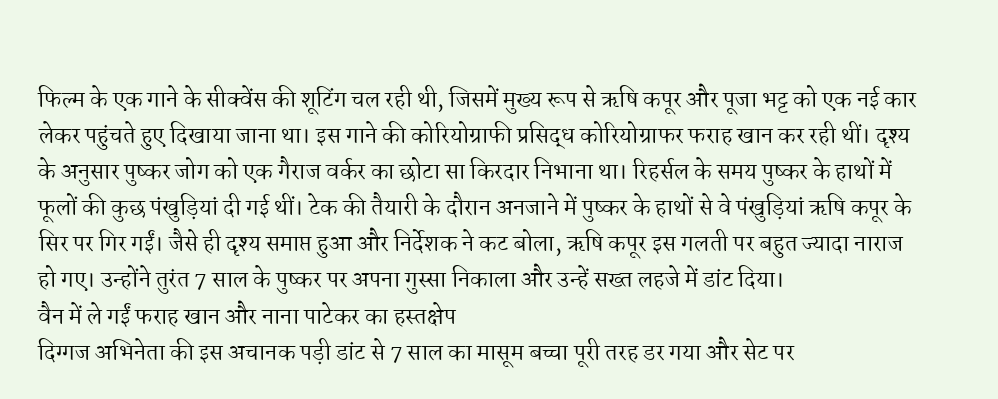फिल्म के एक गाने के सीक्वेंस की शूटिंग चल रही थी, जिसमें मुख्य रूप से ऋषि कपूर और पूजा भट्ट को एक नई कार लेकर पहुंचते हुए दिखाया जाना था। इस गाने की कोरियोग्राफी प्रसिद्ध कोरियोग्राफर फराह खान कर रही थीं। दृश्य के अनुसार पुष्कर जोग को एक गैराज वर्कर का छोटा सा किरदार निभाना था। रिहर्सल के समय पुष्कर के हाथों में फूलों की कुछ पंखुड़ियां दी गई थीं। टेक की तैयारी के दौरान अनजाने में पुष्कर के हाथों से वे पंखुड़ियां ऋषि कपूर के सिर पर गिर गईं। जैसे ही दृश्य समाप्त हुआ और निर्देशक ने कट बोला, ऋषि कपूर इस गलती पर बहुत ज्यादा नाराज हो गए। उन्होंने तुरंत 7 साल के पुष्कर पर अपना गुस्सा निकाला और उन्हें सख्त लहजे में डांट दिया।
वैन में ले गईं फराह खान और नाना पाटेकर का हस्तक्षेप
दिग्गज अभिनेता की इस अचानक पड़ी डांट से 7 साल का मासूम बच्चा पूरी तरह डर गया और सेट पर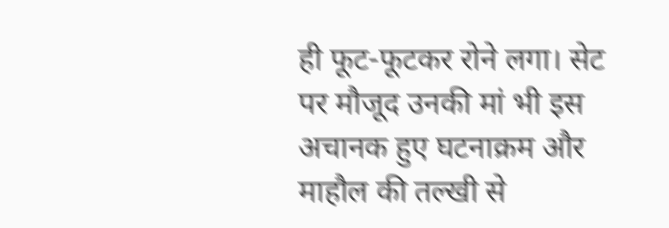ही फूट-फूटकर रोने लगा। सेट पर मौजूद उनकी मां भी इस अचानक हुए घटनाक्रम और माहौल की तल्खी से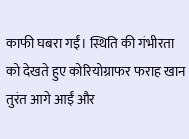काफी घबरा गईं। स्थिति की गंभीरता को देखते हुए कोरियोग्राफर फराह खान तुरंत आगे आईं और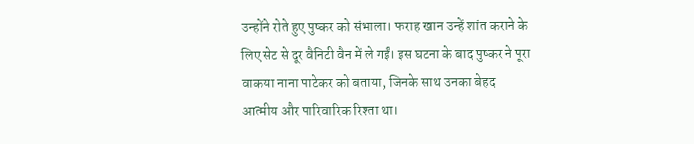उन्होंने रोते हुए पुष्कर को संभाला। फराह खान उन्हें शांत कराने के लिए सेट से दूर वैनिटी वैन में ले गईं। इस घटना के बाद पुष्कर ने पूरा वाकया नाना पाटेकर को बताया, जिनके साथ उनका बेहद आत्मीय और पारिवारिक रिश्ता था।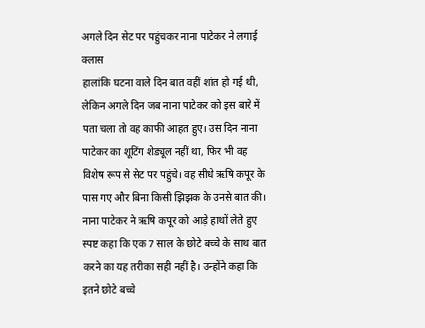अगले दिन सेट पर पहुंचकर नाना पाटेकर ने लगाई क्लास
हालांकि घटना वाले दिन बात वहीं शांत हो गई थी, लेकिन अगले दिन जब नाना पाटेकर को इस बारे में पता चला तो वह काफी आहत हुए। उस दिन नाना पाटेकर का शूटिंग शेड्यूल नहीं था, फिर भी वह विशेष रूप से सेट पर पहुंचे। वह सीधे ऋषि कपूर के पास गए और बिना किसी झिझक के उनसे बात की। नाना पाटेकर ने ऋषि कपूर को आड़े हाथों लेते हुए स्पष्ट कहा कि एक 7 साल के छोटे बच्चे के साथ बात करने का यह तरीका सही नहीं है। उन्होंने कहा कि इतने छोटे बच्चे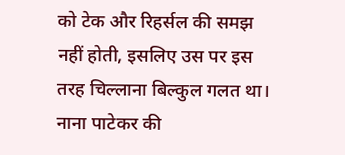को टेक और रिहर्सल की समझ नहीं होती, इसलिए उस पर इस तरह चिल्लाना बिल्कुल गलत था। नाना पाटेकर की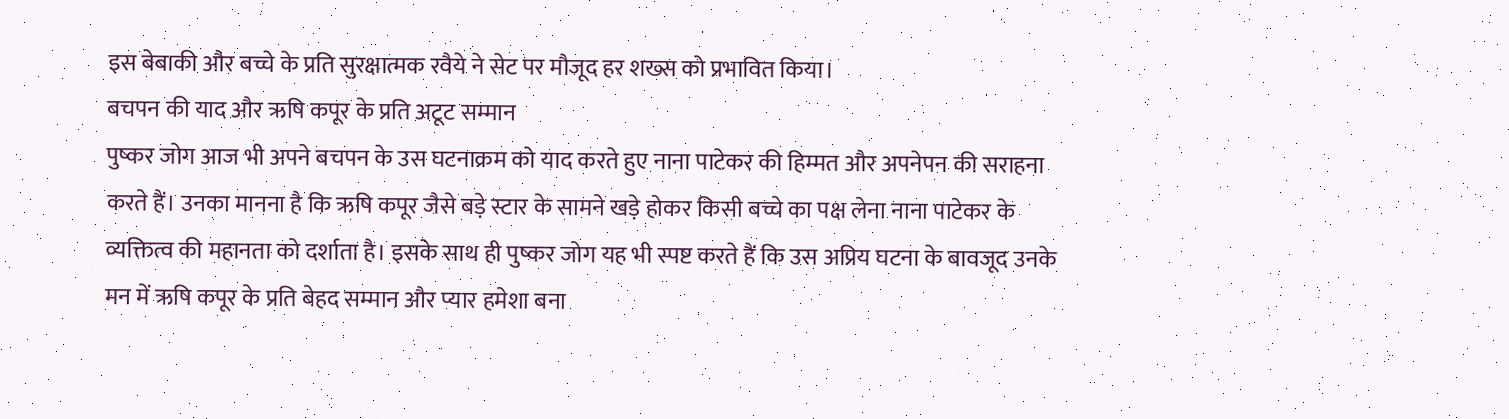इस बेबाकी और बच्चे के प्रति सुरक्षात्मक रवैये ने सेट पर मौजूद हर शख्स को प्रभावित किया।
बचपन की याद और ऋषि कपूर के प्रति अटूट सम्मान
पुष्कर जोग आज भी अपने बचपन के उस घटनाक्रम को याद करते हुए नाना पाटेकर की हिम्मत और अपनेपन की सराहना करते हैं। उनका मानना है कि ऋषि कपूर जैसे बड़े स्टार के सामने खड़े होकर किसी बच्चे का पक्ष लेना नाना पाटेकर के व्यक्तित्व की महानता को दर्शाता है। इसके साथ ही पुष्कर जोग यह भी स्पष्ट करते हैं कि उस अप्रिय घटना के बावजूद उनके मन में ऋषि कपूर के प्रति बेहद सम्मान और प्यार हमेशा बना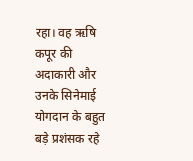रहा। वह ऋषि कपूर की अदाकारी और उनके सिनेमाई योगदान के बहुत बड़े प्रशंसक रहे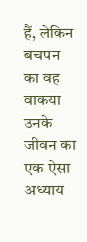हैं, लेकिन बचपन का वह वाकया उनके जीवन का एक ऐसा अध्याय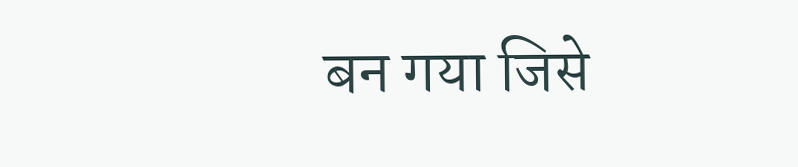बन गया जिसे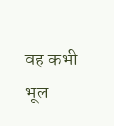वह कभी भूल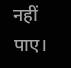नहीं पाए।